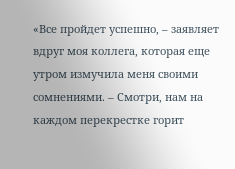«Все пройдет успешно, – заявляет вдруг моя коллега, которая еще утром измучила меня своими сомнениями. – Смотри, нам на каждом перекрестке горит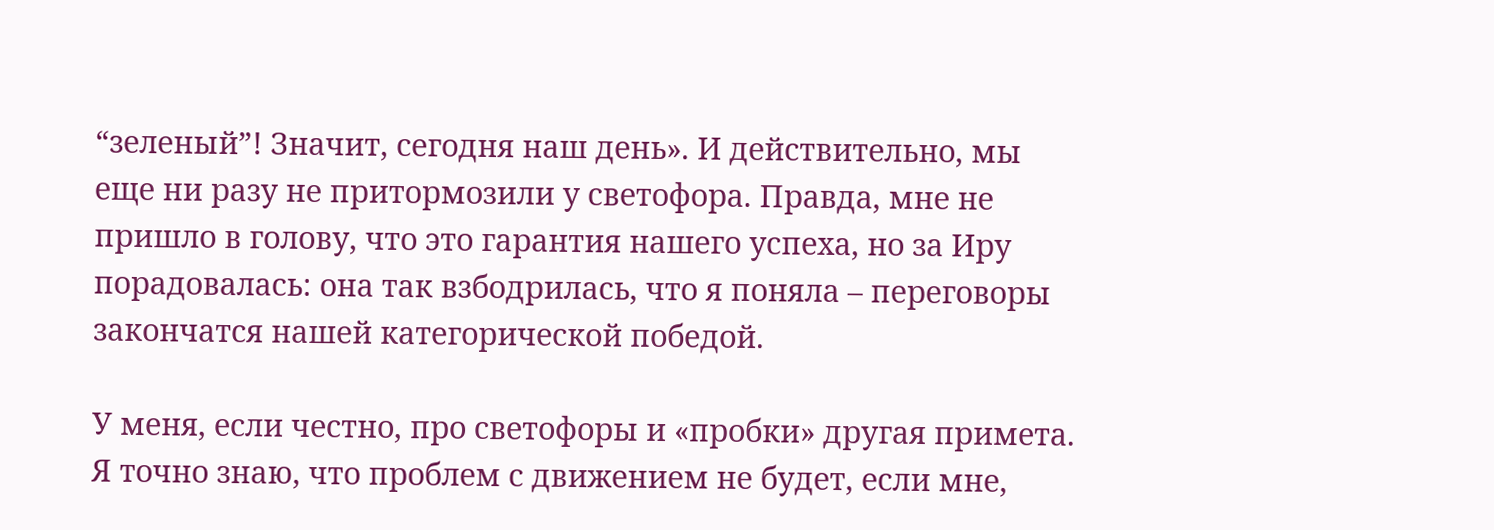“зеленый”! Значит, сегодня наш день». И действительно, мы еще ни разу не притормозили у светофора. Правда, мне не пришло в голову, что это гарантия нашего успеха, но за Иру порадовалась: она так взбодрилась, что я поняла – переговоры закончатся нашей категорической победой.

У меня, если честно, про светофоры и «пробки» другая примета. Я точно знаю, что проблем с движением не будет, если мне,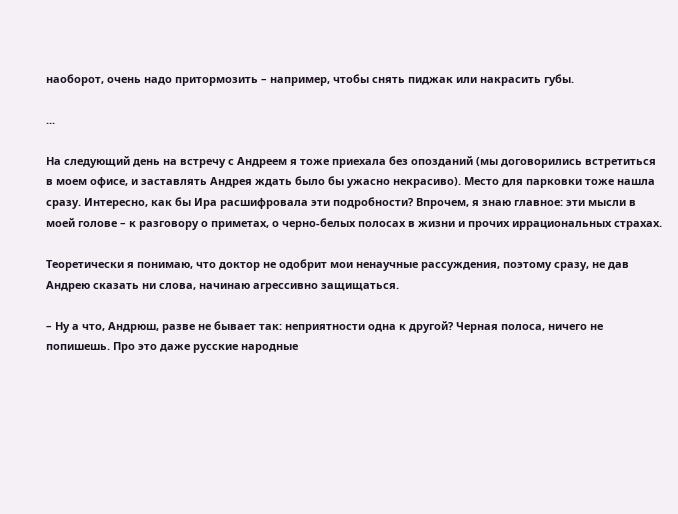наоборот, очень надо притормозить – например, чтобы снять пиджак или накрасить губы.

...

На следующий день на встречу с Андреем я тоже приехала без опозданий (мы договорились встретиться в моем офисе, и заставлять Андрея ждать было бы ужасно некрасиво). Место для парковки тоже нашла сразу. Интересно, как бы Ира расшифровала эти подробности? Впрочем, я знаю главное: эти мысли в моей голове – к разговору о приметах, о черно-белых полосах в жизни и прочих иррациональных страхах.

Теоретически я понимаю, что доктор не одобрит мои ненаучные рассуждения, поэтому сразу, не дав Андрею сказать ни слова, начинаю агрессивно защищаться.

– Ну а что, Андрюш, разве не бывает так: неприятности одна к другой? Черная полоса, ничего не попишешь. Про это даже русские народные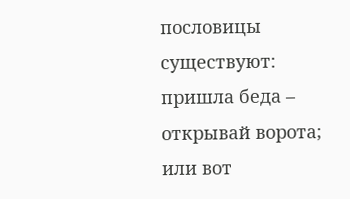пословицы существуют: пришла беда – открывай ворота; или вот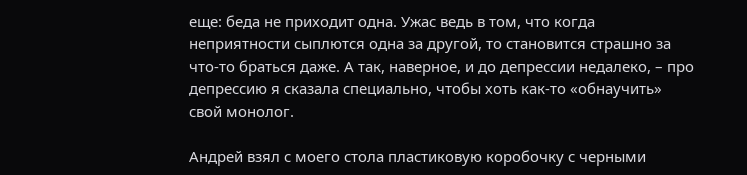еще: беда не приходит одна. Ужас ведь в том, что когда неприятности сыплются одна за другой, то становится страшно за что-то браться даже. А так, наверное, и до депрессии недалеко, – про депрессию я сказала специально, чтобы хоть как-то «обнаучить» свой монолог.

Андрей взял с моего стола пластиковую коробочку с черными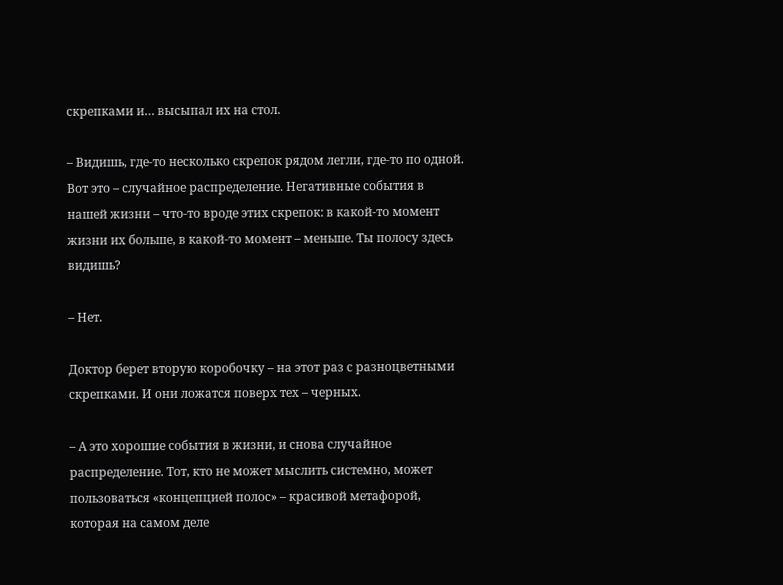скрепками и… высыпал их на стол.

– Видишь, где-то несколько скрепок рядом легли, где-то по одной. Вот это – случайное распределение. Негативные события в нашей жизни – что-то вроде этих скрепок: в какой-то момент жизни их больше, в какой-то момент – меньше. Ты полосу здесь видишь?

– Нет.

Доктор берет вторую коробочку – на этот раз с разноцветными скрепками. И они ложатся поверх тех – черных.

– А это хорошие события в жизни, и снова случайное распределение. Тот, кто не может мыслить системно, может пользоваться «концепцией полос» – красивой метафорой, которая на самом деле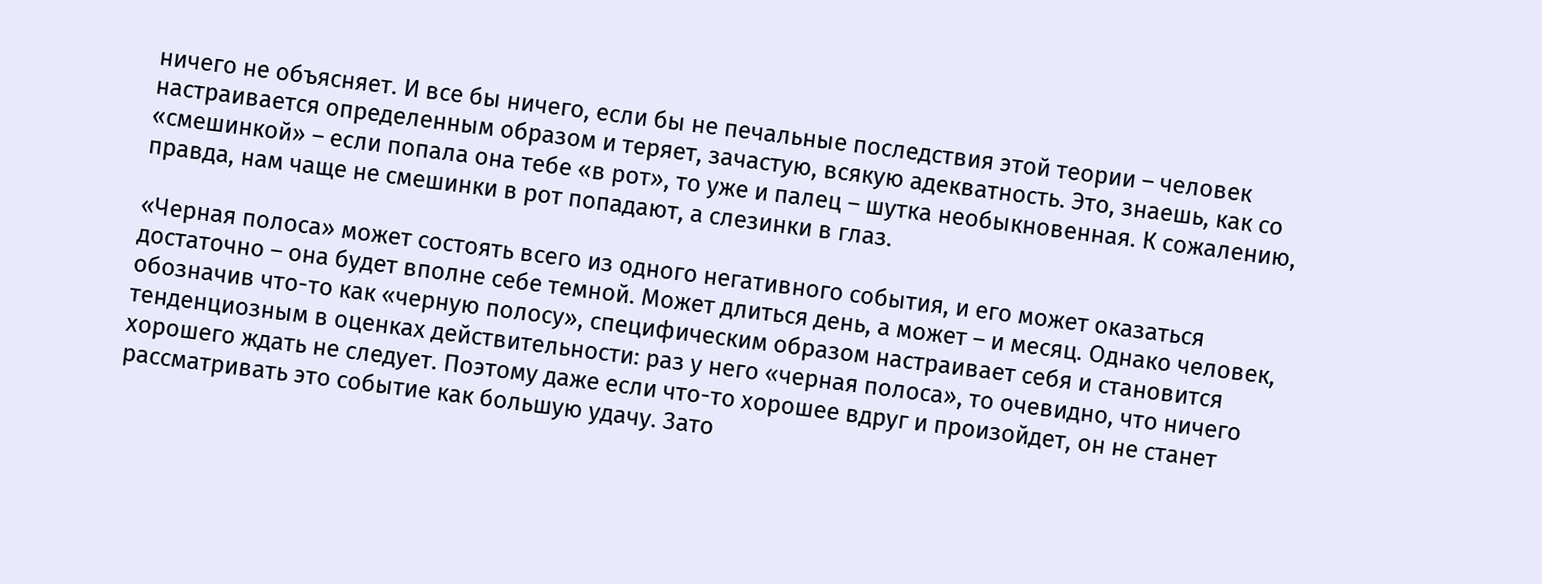ничего не объясняет. И все бы ничего, если бы не печальные последствия этой теории – человек настраивается определенным образом и теряет, зачастую, всякую адекватность. Это, знаешь, как со «смешинкой» – если попала она тебе «в рот», то уже и палец – шутка необыкновенная. К сожалению, правда, нам чаще не смешинки в рот попадают, а слезинки в глаз.

«Черная полоса» может состоять всего из одного негативного события, и его может оказаться достаточно – она будет вполне себе темной. Может длиться день, а может – и месяц. Однако человек, обозначив что-то как «черную полосу», специфическим образом настраивает себя и становится тенденциозным в оценках действительности: раз у него «черная полоса», то очевидно, что ничего хорошего ждать не следует. Поэтому даже если что-то хорошее вдруг и произойдет, он не станет рассматривать это событие как большую удачу. Зато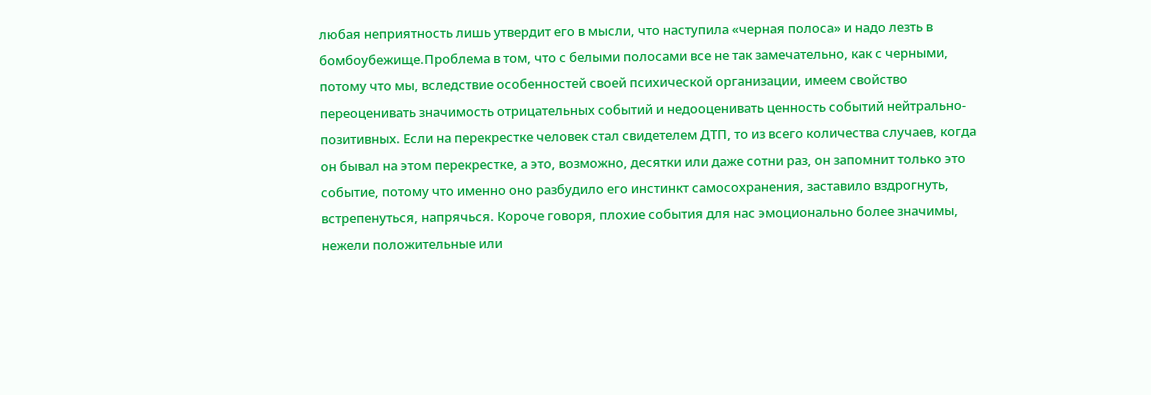любая неприятность лишь утвердит его в мысли, что наступила «черная полоса» и надо лезть в бомбоубежище.Проблема в том, что с белыми полосами все не так замечательно, как с черными, потому что мы, вследствие особенностей своей психической организации, имеем свойство переоценивать значимость отрицательных событий и недооценивать ценность событий нейтрально-позитивных. Если на перекрестке человек стал свидетелем ДТП, то из всего количества случаев, когда он бывал на этом перекрестке, а это, возможно, десятки или даже сотни раз, он запомнит только это событие, потому что именно оно разбудило его инстинкт самосохранения, заставило вздрогнуть, встрепенуться, напрячься. Короче говоря, плохие события для нас эмоционально более значимы, нежели положительные или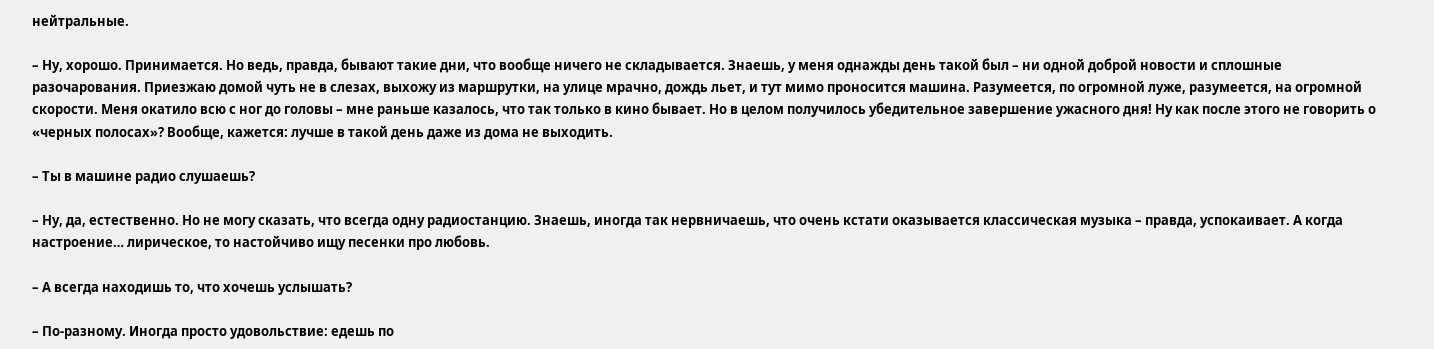нейтральные.

– Ну, хорошо. Принимается. Но ведь, правда, бывают такие дни, что вообще ничего не складывается. Знаешь, у меня однажды день такой был – ни одной доброй новости и сплошные разочарования. Приезжаю домой чуть не в слезах, выхожу из маршрутки, на улице мрачно, дождь льет, и тут мимо проносится машина. Разумеется, по огромной луже, разумеется, на огромной скорости. Меня окатило всю с ног до головы – мне раньше казалось, что так только в кино бывает. Но в целом получилось убедительное завершение ужасного дня! Ну как после этого не говорить о «черных полосах»? Вообще, кажется: лучше в такой день даже из дома не выходить.

– Ты в машине радио слушаешь?

– Ну, да, естественно. Но не могу сказать, что всегда одну радиостанцию. Знаешь, иногда так нервничаешь, что очень кстати оказывается классическая музыка – правда, успокаивает. А когда настроение… лирическое, то настойчиво ищу песенки про любовь.

– А всегда находишь то, что хочешь услышать?

– По-разному. Иногда просто удовольствие: едешь по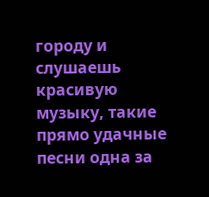городу и слушаешь красивую музыку, такие прямо удачные песни одна за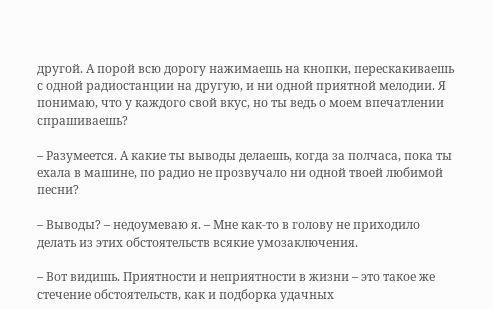другой. А порой всю дорогу нажимаешь на кнопки, перескакиваешь с одной радиостанции на другую, и ни одной приятной мелодии. Я понимаю, что у каждого свой вкус, но ты ведь о моем впечатлении спрашиваешь?

– Разумеется. А какие ты выводы делаешь, когда за полчаса, пока ты ехала в машине, по радио не прозвучало ни одной твоей любимой песни?

– Выводы? – недоумеваю я. – Мне как-то в голову не приходило делать из этих обстоятельств всякие умозаключения.

– Вот видишь. Приятности и неприятности в жизни – это такое же стечение обстоятельств, как и подборка удачных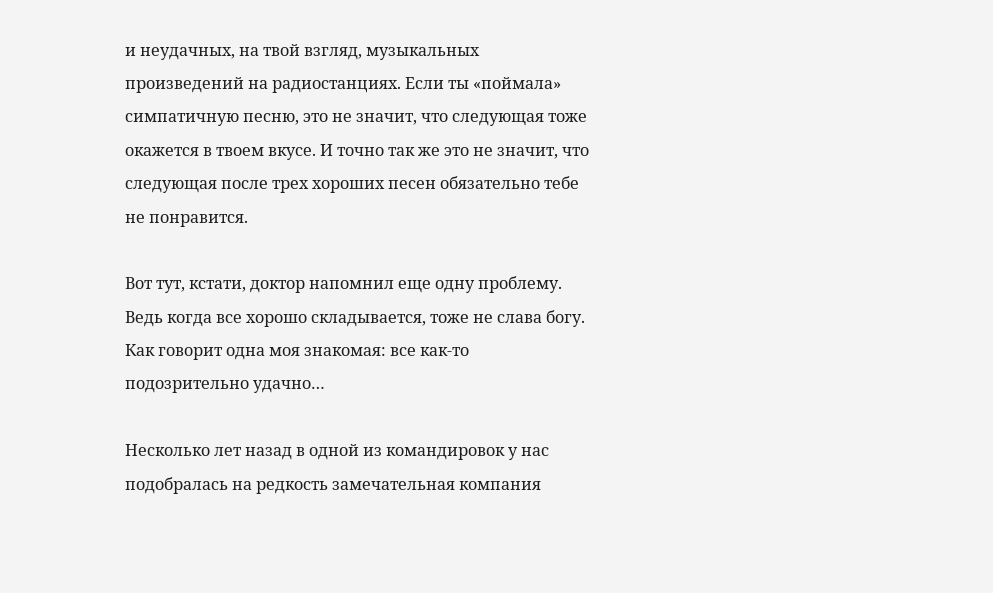и неудачных, на твой взгляд, музыкальных произведений на радиостанциях. Если ты «поймала» симпатичную песню, это не значит, что следующая тоже окажется в твоем вкусе. И точно так же это не значит, что следующая после трех хороших песен обязательно тебе не понравится.

Вот тут, кстати, доктор напомнил еще одну проблему. Ведь когда все хорошо складывается, тоже не слава богу. Как говорит одна моя знакомая: все как-то подозрительно удачно…

Несколько лет назад в одной из командировок у нас подобралась на редкость замечательная компания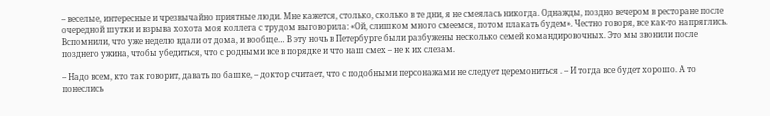– веселые, интересные и чрезвычайно приятные люди. Мне кажется, столько, сколько в те дни, я не смеялась никогда. Однажды, поздно вечером в ресторане после очередной шутки и взрыва хохота моя коллега с трудом выговорила: «Ой, слишком много смеемся, потом плакать будем». Честно говоря, все как-то напряглись. Вспомнили, что уже неделю вдали от дома, и вообще… В эту ночь в Петербурге были разбужены несколько семей командировочных. Это мы звонили после позднего ужина, чтобы убедиться, что с родными все в порядке и что наш смех – не к их слезам.

– Надо всем, кто так говорит, давать по башке, – доктор считает, что с подобными персонажами не следует церемониться . – И тогда все будет хорошо. А то понеслись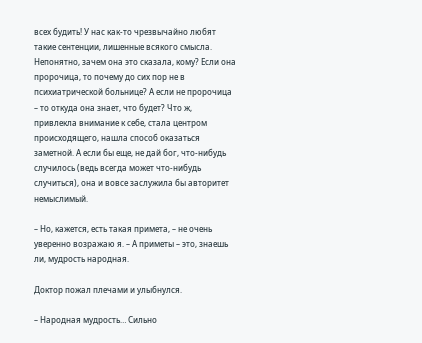всех будить! У нас как-то чрезвычайно любят такие сентенции, лишенные всякого смысла. Непонятно, зачем она это сказала, кому? Если она пророчица, то почему до сих пор не в психиатрической больнице? А если не пророчица – то откуда она знает, что будет? Что ж, привлекла внимание к себе, стала центром происходящего, нашла способ оказаться заметной. А если бы еще, не дай бог, что-нибудь случилось (ведь всегда может что-нибудь случиться), она и вовсе заслужила бы авторитет немыслимый.

– Но, кажется, есть такая примета, – не очень уверенно возражаю я. – А приметы – это, знаешь ли, мудрость народная.

Доктор пожал плечами и улыбнулся.

– Народная мудрость… Сильно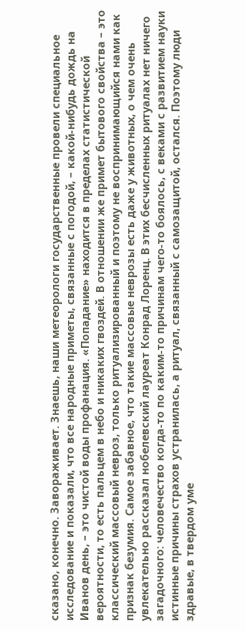сказано, конечно. Завораживает. Знаешь, наши метеорологи государственные провели специальное исследование и показали, что все народные приметы, связанные с погодой, – какой-нибудь дождь на Иванов день, – это чистой воды профанация. «Попадание» находится в пределах статистической вероятности, то есть пальцем в небо и никаких гвоздей. В отношении же примет бытового свойства – это классический массовый невроз, только ритуализированный и поэтому не воспринимающийся нами как признак безумия. Самое забавное, что такие массовые неврозы есть даже у животных, о чем очень увлекательно рассказал нобелевский лауреат Конрад Лоренц. В этих бесчисленных ритуалах нет ничего загадочного: человечество когда-то по каким-то причинам чего-то боялось, с веками с развитием науки истинные причины страхов устранилась, а ритуал, связанный с самозащитой, остался. Поэтому люди здравые, в твердом уме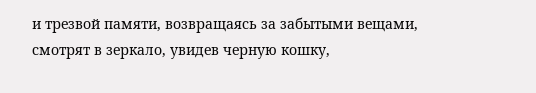и трезвой памяти, возвращаясь за забытыми вещами, смотрят в зеркало, увидев черную кошку,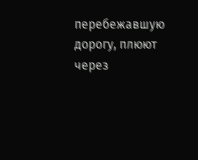перебежавшую дорогу, плюют через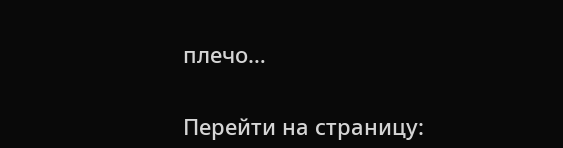плечо…


Перейти на страницу: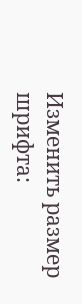Изменить размер шрифта: